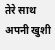तेरे साथ अपनी खुशी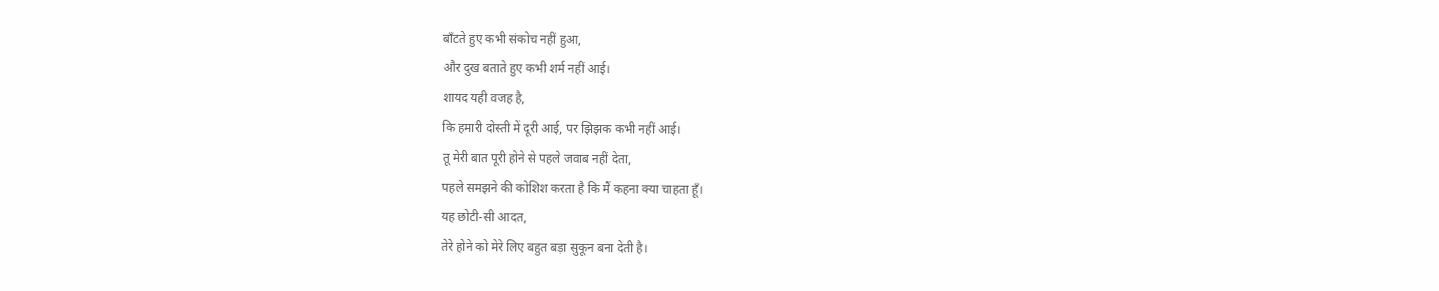बाँटते हुए कभी संकोच नहीं हुआ,
और दुख बताते हुए कभी शर्म नहीं आई।
शायद यही वजह है,
कि हमारी दोस्ती में दूरी आई, पर झिझक कभी नहीं आई।
तू मेरी बात पूरी होने से पहले जवाब नहीं देता,
पहले समझने की कोशिश करता है कि मैं कहना क्या चाहता हूँ।
यह छोटी-सी आदत,
तेरे होने को मेरे लिए बहुत बड़ा सुकून बना देती है।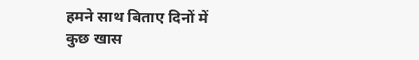हमने साथ बिताए दिनों में कुछ खास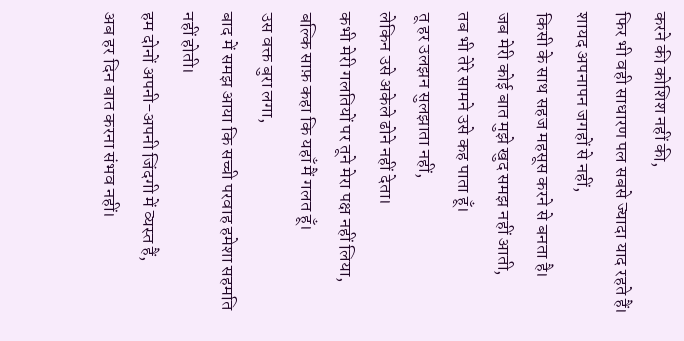करने की कोशिश नहीं की,
फिर भी वही साधारण पल सबसे ज्यादा याद रहते हैं।
शायद अपनापन जगहों से नहीं,
किसी के साथ सहज महसूस करने से बनता है।
जब मेरी कोई बात मुझे खुद समझ नहीं आती,
तब भी तेरे सामने उसे कह पाता हूँ।
तू हर उलझन सुलझाता नहीं,
लेकिन उसे अकेले ढोने नहीं देता।
कभी मेरी गलतियों पर तूने मेरा पक्ष नहीं लिया,
बल्कि साफ़ कहा कि यहाँ मैं गलत हूँ।
उस वक्त बुरा लगा,
बाद में समझ आया कि सच्ची परवाह हमेशा सहमति नहीं होती।
हम दोनों अपनी-अपनी जिंदगी में व्यस्त हैं,
अब हर दिन बात करना संभव नहीं।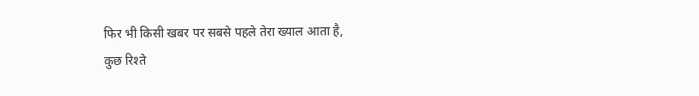फिर भी किसी खबर पर सबसे पहले तेरा ख्याल आता है,
कुछ रिश्ते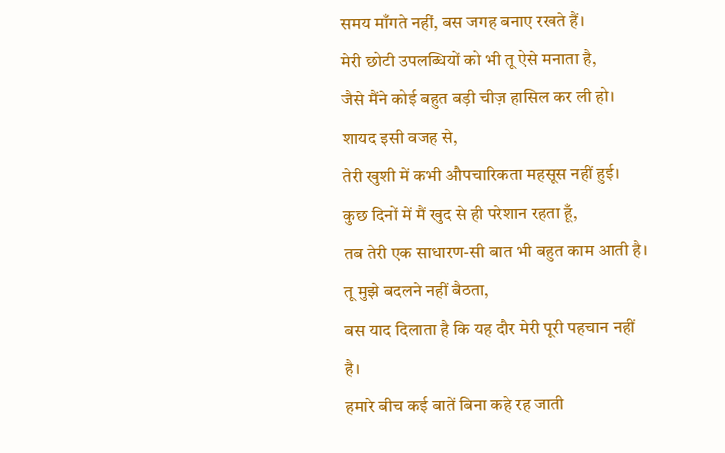समय माँगते नहीं, बस जगह बनाए रखते हैं।
मेरी छोटी उपलब्धियों को भी तू ऐसे मनाता है,
जैसे मैंने कोई बहुत बड़ी चीज़ हासिल कर ली हो।
शायद इसी वजह से,
तेरी खुशी में कभी औपचारिकता महसूस नहीं हुई।
कुछ दिनों में मैं खुद से ही परेशान रहता हूँ,
तब तेरी एक साधारण-सी बात भी बहुत काम आती है।
तू मुझे बदलने नहीं बैठता,
बस याद दिलाता है कि यह दौर मेरी पूरी पहचान नहीं है।
हमारे बीच कई बातें बिना कहे रह जाती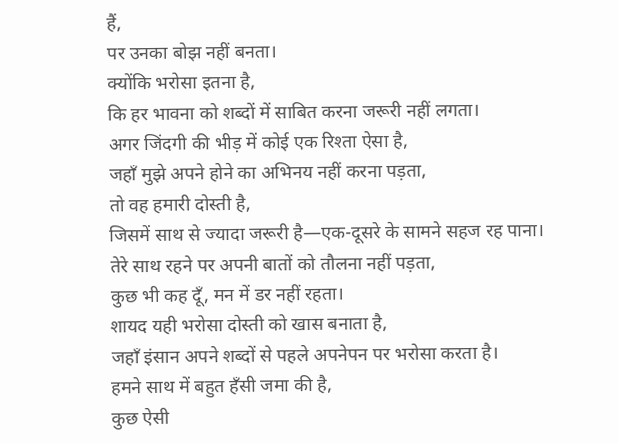हैं,
पर उनका बोझ नहीं बनता।
क्योंकि भरोसा इतना है,
कि हर भावना को शब्दों में साबित करना जरूरी नहीं लगता।
अगर जिंदगी की भीड़ में कोई एक रिश्ता ऐसा है,
जहाँ मुझे अपने होने का अभिनय नहीं करना पड़ता,
तो वह हमारी दोस्ती है,
जिसमें साथ से ज्यादा जरूरी है—एक-दूसरे के सामने सहज रह पाना।
तेरे साथ रहने पर अपनी बातों को तौलना नहीं पड़ता,
कुछ भी कह दूँ, मन में डर नहीं रहता।
शायद यही भरोसा दोस्ती को खास बनाता है,
जहाँ इंसान अपने शब्दों से पहले अपनेपन पर भरोसा करता है।
हमने साथ में बहुत हँसी जमा की है,
कुछ ऐसी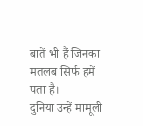बातें भी हैं जिनका मतलब सिर्फ हमें पता है।
दुनिया उन्हें मामूली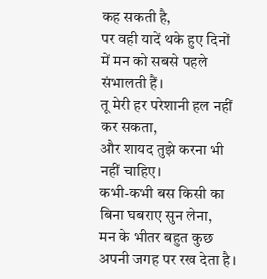कह सकती है,
पर वही यादें थके हुए दिनों में मन को सबसे पहले संभालती हैं।
तू मेरी हर परेशानी हल नहीं कर सकता,
और शायद तुझे करना भी नहीं चाहिए।
कभी-कभी बस किसी का बिना घबराए सुन लेना,
मन के भीतर बहुत कुछ अपनी जगह पर रख देता है।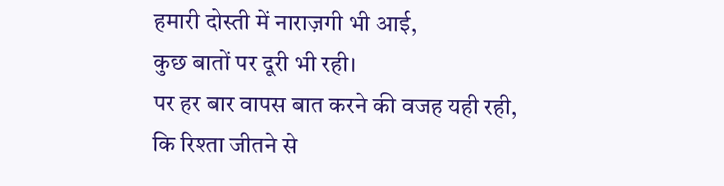हमारी दोस्ती में नाराज़गी भी आई,
कुछ बातों पर दूरी भी रही।
पर हर बार वापस बात करने की वजह यही रही,
कि रिश्ता जीतने से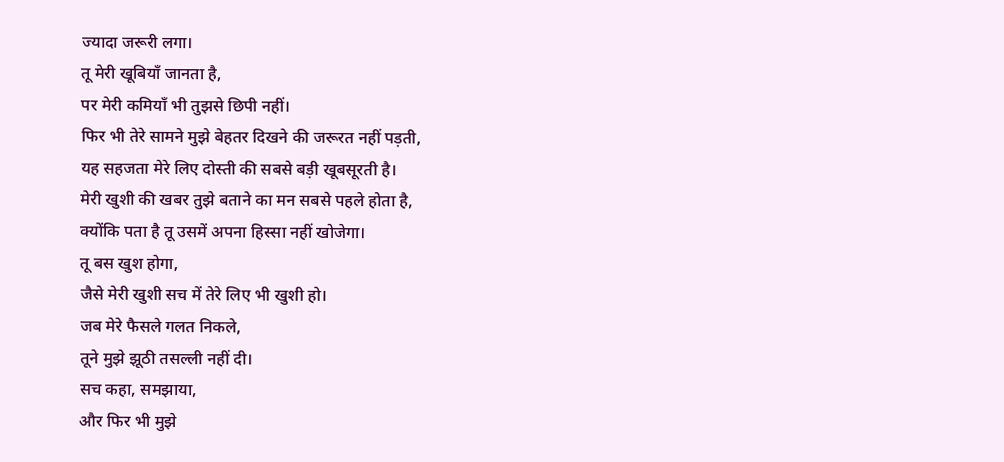ज्यादा जरूरी लगा।
तू मेरी खूबियाँ जानता है,
पर मेरी कमियाँ भी तुझसे छिपी नहीं।
फिर भी तेरे सामने मुझे बेहतर दिखने की जरूरत नहीं पड़ती,
यह सहजता मेरे लिए दोस्ती की सबसे बड़ी खूबसूरती है।
मेरी खुशी की खबर तुझे बताने का मन सबसे पहले होता है,
क्योंकि पता है तू उसमें अपना हिस्सा नहीं खोजेगा।
तू बस खुश होगा,
जैसे मेरी खुशी सच में तेरे लिए भी खुशी हो।
जब मेरे फैसले गलत निकले,
तूने मुझे झूठी तसल्ली नहीं दी।
सच कहा, समझाया,
और फिर भी मुझे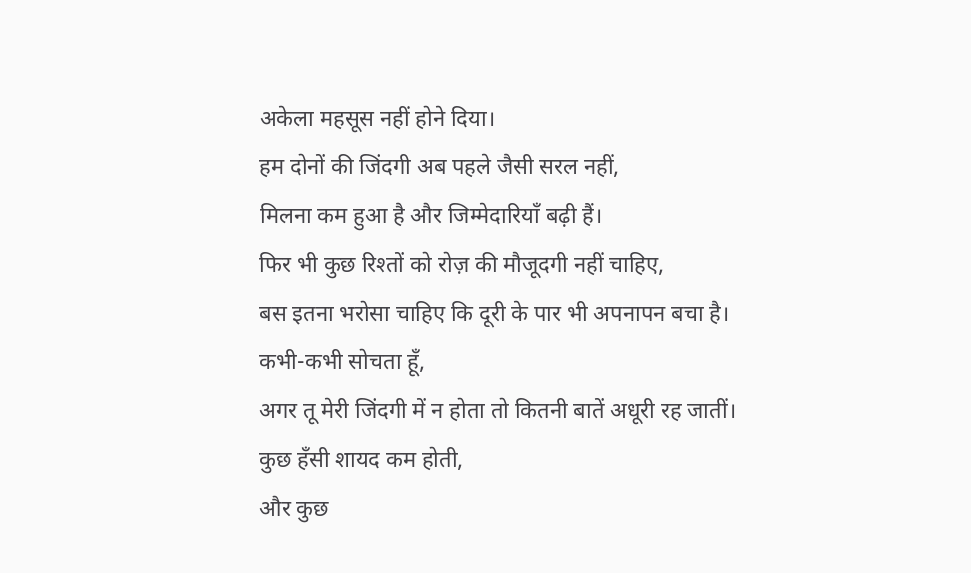अकेला महसूस नहीं होने दिया।
हम दोनों की जिंदगी अब पहले जैसी सरल नहीं,
मिलना कम हुआ है और जिम्मेदारियाँ बढ़ी हैं।
फिर भी कुछ रिश्तों को रोज़ की मौजूदगी नहीं चाहिए,
बस इतना भरोसा चाहिए कि दूरी के पार भी अपनापन बचा है।
कभी-कभी सोचता हूँ,
अगर तू मेरी जिंदगी में न होता तो कितनी बातें अधूरी रह जातीं।
कुछ हँसी शायद कम होती,
और कुछ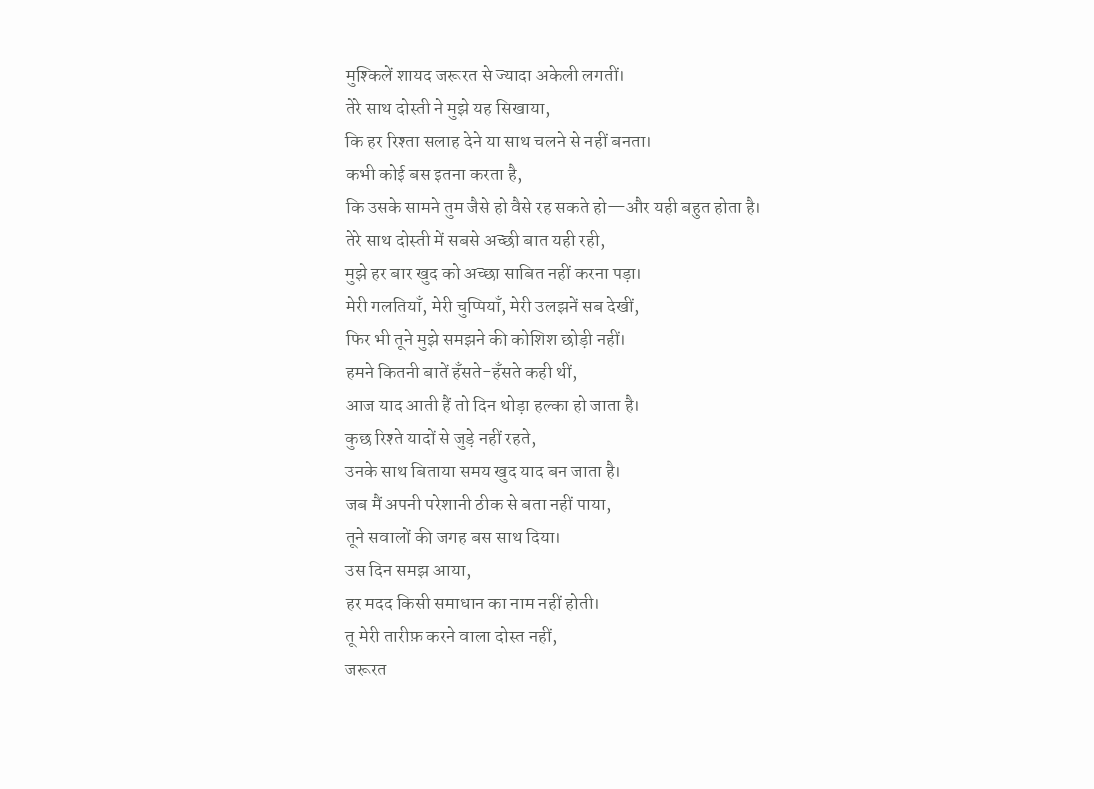मुश्किलें शायद जरूरत से ज्यादा अकेली लगतीं।
तेरे साथ दोस्ती ने मुझे यह सिखाया,
कि हर रिश्ता सलाह देने या साथ चलने से नहीं बनता।
कभी कोई बस इतना करता है,
कि उसके सामने तुम जैसे हो वैसे रह सकते हो—और यही बहुत होता है।
तेरे साथ दोस्ती में सबसे अच्छी बात यही रही,
मुझे हर बार खुद को अच्छा साबित नहीं करना पड़ा।
मेरी गलतियाँ, मेरी चुप्पियाँ, मेरी उलझनें सब देखीं,
फिर भी तूने मुझे समझने की कोशिश छोड़ी नहीं।
हमने कितनी बातें हँसते-हँसते कही थीं,
आज याद आती हैं तो दिन थोड़ा हल्का हो जाता है।
कुछ रिश्ते यादों से जुड़े नहीं रहते,
उनके साथ बिताया समय खुद याद बन जाता है।
जब मैं अपनी परेशानी ठीक से बता नहीं पाया,
तूने सवालों की जगह बस साथ दिया।
उस दिन समझ आया,
हर मदद किसी समाधान का नाम नहीं होती।
तू मेरी तारीफ़ करने वाला दोस्त नहीं,
जरूरत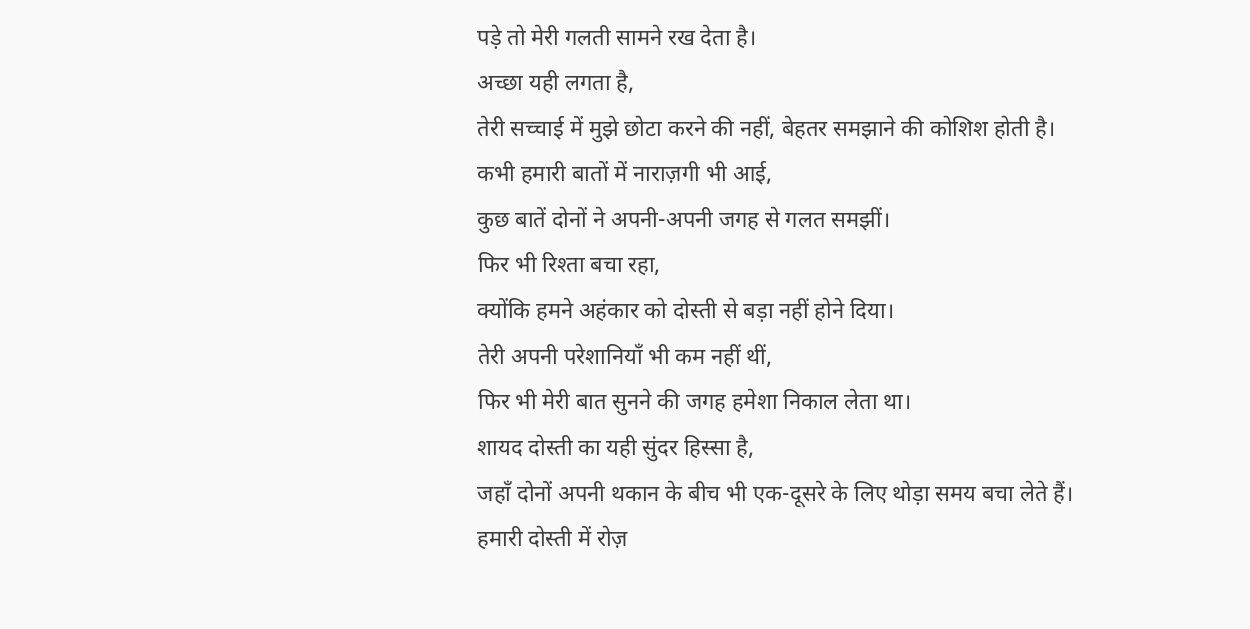पड़े तो मेरी गलती सामने रख देता है।
अच्छा यही लगता है,
तेरी सच्चाई में मुझे छोटा करने की नहीं, बेहतर समझाने की कोशिश होती है।
कभी हमारी बातों में नाराज़गी भी आई,
कुछ बातें दोनों ने अपनी-अपनी जगह से गलत समझीं।
फिर भी रिश्ता बचा रहा,
क्योंकि हमने अहंकार को दोस्ती से बड़ा नहीं होने दिया।
तेरी अपनी परेशानियाँ भी कम नहीं थीं,
फिर भी मेरी बात सुनने की जगह हमेशा निकाल लेता था।
शायद दोस्ती का यही सुंदर हिस्सा है,
जहाँ दोनों अपनी थकान के बीच भी एक-दूसरे के लिए थोड़ा समय बचा लेते हैं।
हमारी दोस्ती में रोज़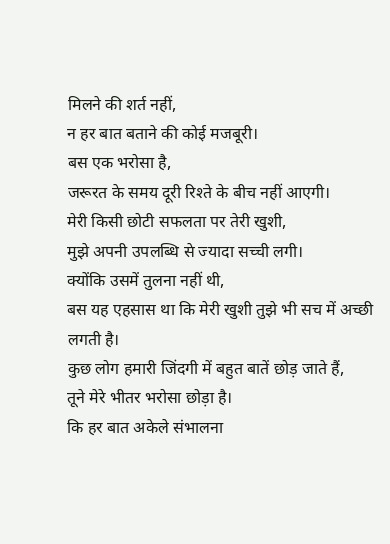मिलने की शर्त नहीं,
न हर बात बताने की कोई मजबूरी।
बस एक भरोसा है,
जरूरत के समय दूरी रिश्ते के बीच नहीं आएगी।
मेरी किसी छोटी सफलता पर तेरी खुशी,
मुझे अपनी उपलब्धि से ज्यादा सच्ची लगी।
क्योंकि उसमें तुलना नहीं थी,
बस यह एहसास था कि मेरी खुशी तुझे भी सच में अच्छी लगती है।
कुछ लोग हमारी जिंदगी में बहुत बातें छोड़ जाते हैं,
तूने मेरे भीतर भरोसा छोड़ा है।
कि हर बात अकेले संभालना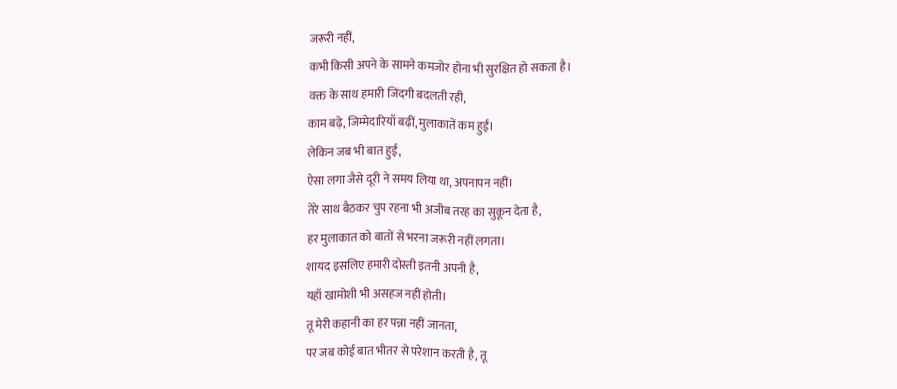जरूरी नहीं,
कभी किसी अपने के सामने कमजोर होना भी सुरक्षित हो सकता है।
वक्त के साथ हमारी जिंदगी बदलती रही,
काम बढ़े, जिम्मेदारियाँ बढ़ीं, मुलाकातें कम हुईं।
लेकिन जब भी बात हुई,
ऐसा लगा जैसे दूरी ने समय लिया था, अपनापन नहीं।
तेरे साथ बैठकर चुप रहना भी अजीब तरह का सुकून देता है,
हर मुलाकात को बातों से भरना जरूरी नहीं लगता।
शायद इसलिए हमारी दोस्ती इतनी अपनी है,
यहाँ खामोशी भी असहज नहीं होती।
तू मेरी कहानी का हर पन्ना नहीं जानता,
पर जब कोई बात भीतर से परेशान करती है, तू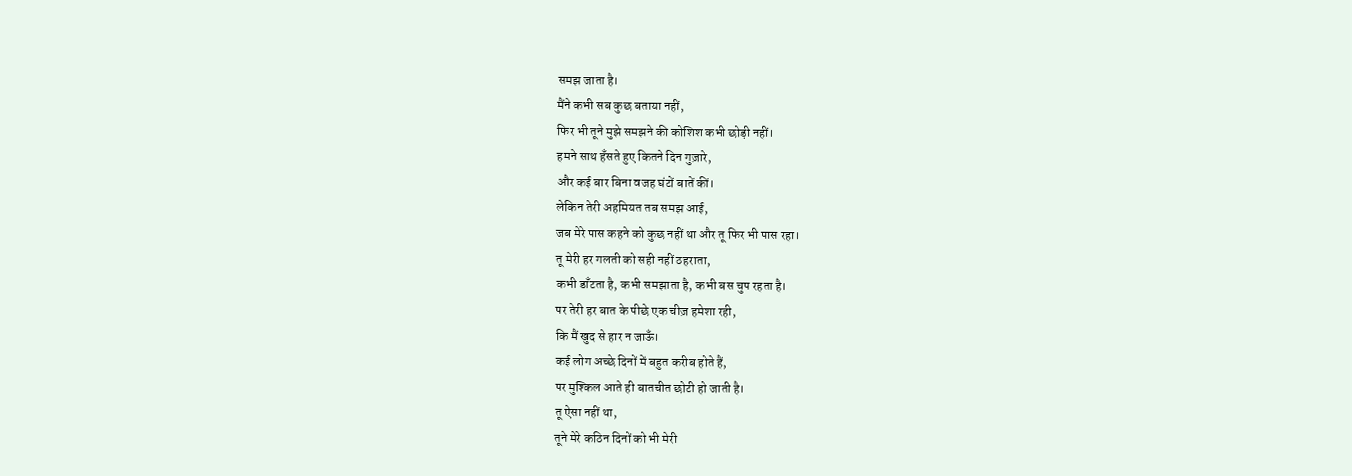समझ जाता है।
मैंने कभी सब कुछ बताया नहीं,
फिर भी तूने मुझे समझने की कोशिश कभी छोड़ी नहीं।
हमने साथ हँसते हुए कितने दिन गुज़ारे,
और कई बार बिना वजह घंटों बातें कीं।
लेकिन तेरी अहमियत तब समझ आई,
जब मेरे पास कहने को कुछ नहीं था और तू फिर भी पास रहा।
तू मेरी हर गलती को सही नहीं ठहराता,
कभी डाँटता है, कभी समझाता है, कभी बस चुप रहता है।
पर तेरी हर बात के पीछे एक चीज़ हमेशा रही,
कि मैं खुद से हार न जाऊँ।
कई लोग अच्छे दिनों में बहुत करीब होते हैं,
पर मुश्किल आते ही बातचीत छोटी हो जाती है।
तू ऐसा नहीं था,
तूने मेरे कठिन दिनों को भी मेरी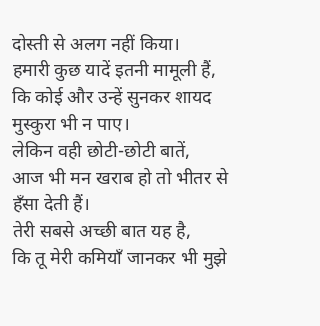दोस्ती से अलग नहीं किया।
हमारी कुछ यादें इतनी मामूली हैं,
कि कोई और उन्हें सुनकर शायद मुस्कुरा भी न पाए।
लेकिन वही छोटी-छोटी बातें,
आज भी मन खराब हो तो भीतर से हँसा देती हैं।
तेरी सबसे अच्छी बात यह है,
कि तू मेरी कमियाँ जानकर भी मुझे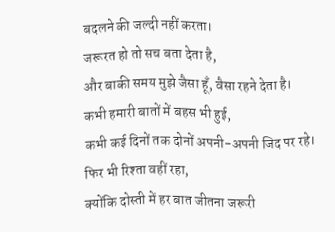बदलने की जल्दी नहीं करता।
जरूरत हो तो सच बता देता है,
और बाकी समय मुझे जैसा हूँ, वैसा रहने देता है।
कभी हमारी बातों में बहस भी हुई,
कभी कई दिनों तक दोनों अपनी-अपनी जिद पर रहे।
फिर भी रिश्ता वहीं रहा,
क्योंकि दोस्ती में हर बात जीतना जरूरी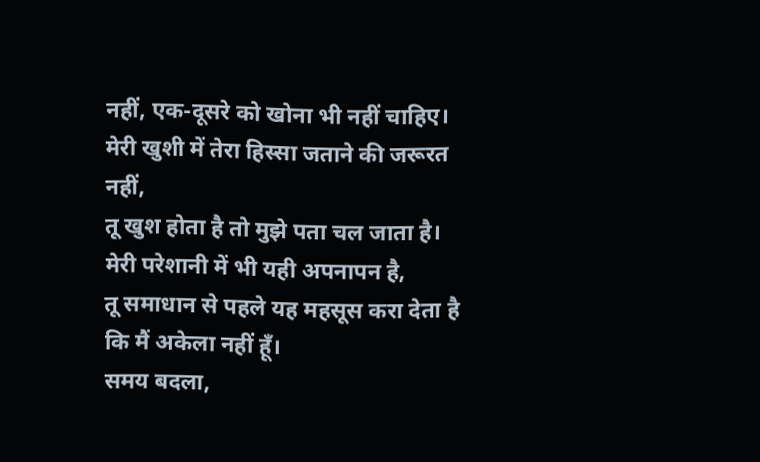नहीं, एक-दूसरे को खोना भी नहीं चाहिए।
मेरी खुशी में तेरा हिस्सा जताने की जरूरत नहीं,
तू खुश होता है तो मुझे पता चल जाता है।
मेरी परेशानी में भी यही अपनापन है,
तू समाधान से पहले यह महसूस करा देता है कि मैं अकेला नहीं हूँ।
समय बदला,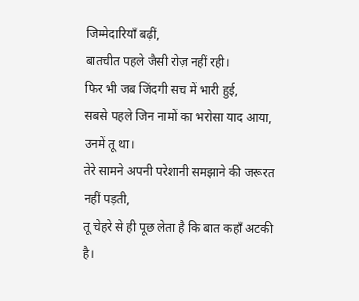जिम्मेदारियाँ बढ़ीं,
बातचीत पहले जैसी रोज़ नहीं रही।
फिर भी जब जिंदगी सच में भारी हुई,
सबसे पहले जिन नामों का भरोसा याद आया, उनमें तू था।
तेरे सामने अपनी परेशानी समझाने की जरूरत नहीं पड़ती,
तू चेहरे से ही पूछ लेता है कि बात कहाँ अटकी है।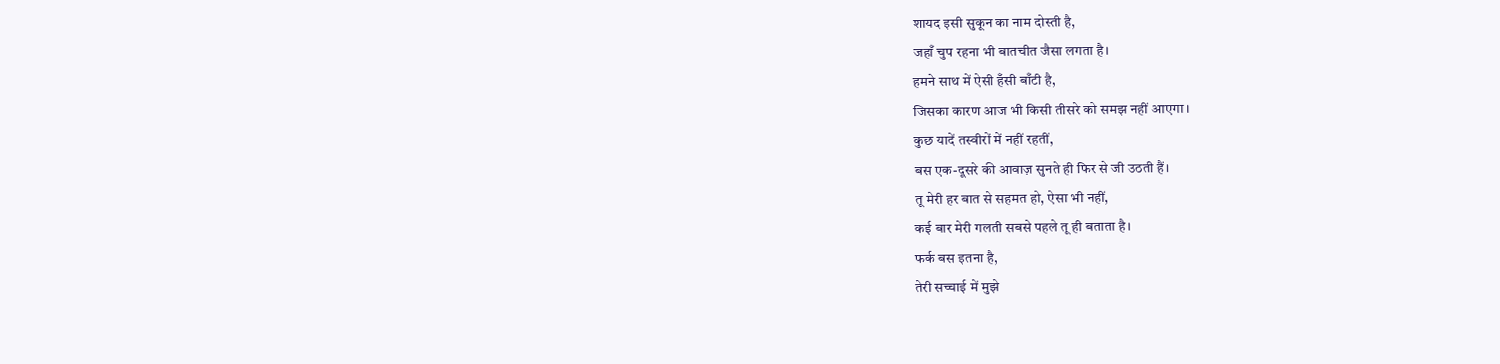शायद इसी सुकून का नाम दोस्ती है,
जहाँ चुप रहना भी बातचीत जैसा लगता है।
हमने साथ में ऐसी हँसी बाँटी है,
जिसका कारण आज भी किसी तीसरे को समझ नहीं आएगा।
कुछ यादें तस्वीरों में नहीं रहतीं,
बस एक-दूसरे की आवाज़ सुनते ही फिर से जी उठती हैं।
तू मेरी हर बात से सहमत हो, ऐसा भी नहीं,
कई बार मेरी गलती सबसे पहले तू ही बताता है।
फर्क बस इतना है,
तेरी सच्चाई में मुझे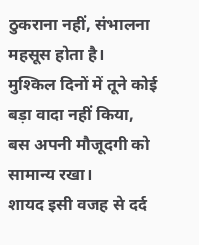ठुकराना नहीं, संभालना महसूस होता है।
मुश्किल दिनों में तूने कोई बड़ा वादा नहीं किया,
बस अपनी मौजूदगी को सामान्य रखा।
शायद इसी वजह से दर्द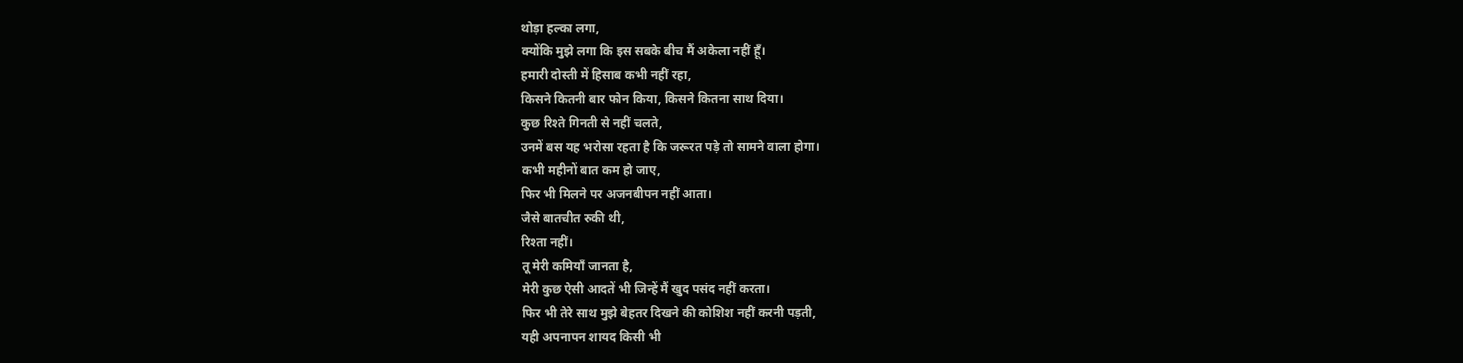थोड़ा हल्का लगा,
क्योंकि मुझे लगा कि इस सबके बीच मैं अकेला नहीं हूँ।
हमारी दोस्ती में हिसाब कभी नहीं रहा,
किसने कितनी बार फोन किया, किसने कितना साथ दिया।
कुछ रिश्ते गिनती से नहीं चलते,
उनमें बस यह भरोसा रहता है कि जरूरत पड़े तो सामने वाला होगा।
कभी महीनों बात कम हो जाए,
फिर भी मिलने पर अजनबीपन नहीं आता।
जैसे बातचीत रुकी थी,
रिश्ता नहीं।
तू मेरी कमियाँ जानता है,
मेरी कुछ ऐसी आदतें भी जिन्हें मैं खुद पसंद नहीं करता।
फिर भी तेरे साथ मुझे बेहतर दिखने की कोशिश नहीं करनी पड़ती,
यही अपनापन शायद किसी भी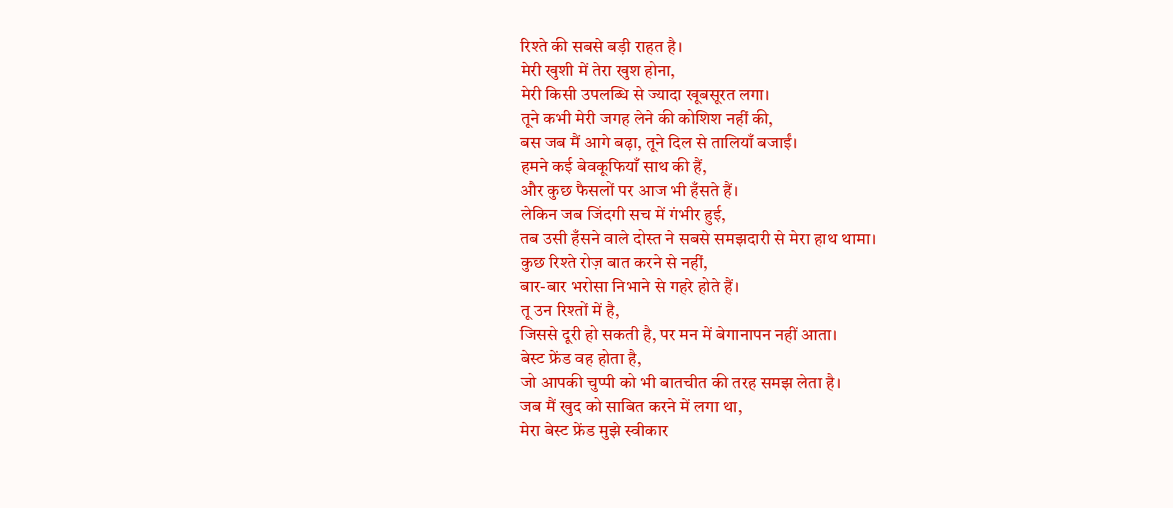रिश्ते की सबसे बड़ी राहत है।
मेरी खुशी में तेरा खुश होना,
मेरी किसी उपलब्धि से ज्यादा खूबसूरत लगा।
तूने कभी मेरी जगह लेने की कोशिश नहीं की,
बस जब मैं आगे बढ़ा, तूने दिल से तालियाँ बजाईं।
हमने कई बेवकूफियाँ साथ की हैं,
और कुछ फैसलों पर आज भी हँसते हैं।
लेकिन जब जिंदगी सच में गंभीर हुई,
तब उसी हँसने वाले दोस्त ने सबसे समझदारी से मेरा हाथ थामा।
कुछ रिश्ते रोज़ बात करने से नहीं,
बार-बार भरोसा निभाने से गहरे होते हैं।
तू उन रिश्तों में है,
जिससे दूरी हो सकती है, पर मन में बेगानापन नहीं आता।
बेस्ट फ्रेंड वह होता है,
जो आपकी चुप्पी को भी बातचीत की तरह समझ लेता है।
जब मैं खुद को साबित करने में लगा था,
मेरा बेस्ट फ्रेंड मुझे स्वीकार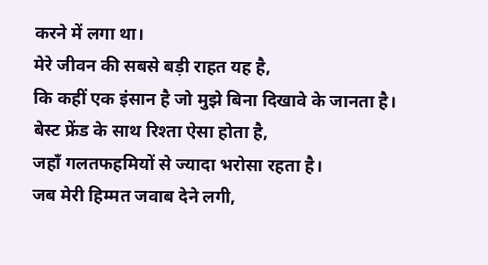करने में लगा था।
मेरे जीवन की सबसे बड़ी राहत यह है,
कि कहीं एक इंसान है जो मुझे बिना दिखावे के जानता है।
बेस्ट फ्रेंड के साथ रिश्ता ऐसा होता है,
जहाँ गलतफहमियों से ज्यादा भरोसा रहता है।
जब मेरी हिम्मत जवाब देने लगी,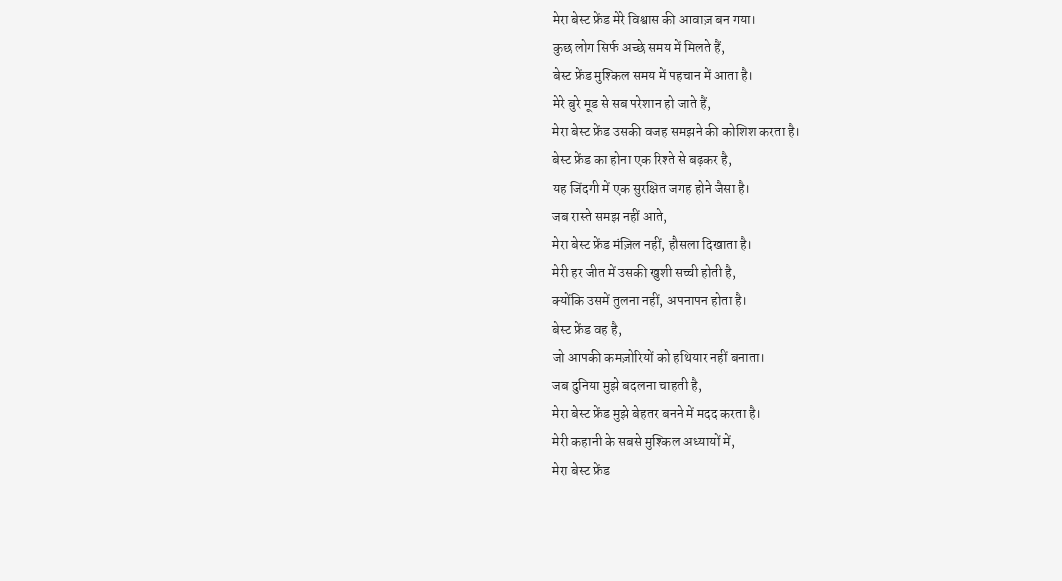मेरा बेस्ट फ्रेंड मेरे विश्वास की आवाज़ बन गया।
कुछ लोग सिर्फ अच्छे समय में मिलते हैं,
बेस्ट फ्रेंड मुश्किल समय में पहचान में आता है।
मेरे बुरे मूड से सब परेशान हो जाते हैं,
मेरा बेस्ट फ्रेंड उसकी वजह समझने की कोशिश करता है।
बेस्ट फ्रेंड का होना एक रिश्ते से बढ़कर है,
यह जिंदगी में एक सुरक्षित जगह होने जैसा है।
जब रास्ते समझ नहीं आते,
मेरा बेस्ट फ्रेंड मंज़िल नहीं, हौसला दिखाता है।
मेरी हर जीत में उसकी खुशी सच्ची होती है,
क्योंकि उसमें तुलना नहीं, अपनापन होता है।
बेस्ट फ्रेंड वह है,
जो आपकी कमज़ोरियों को हथियार नहीं बनाता।
जब दुनिया मुझे बदलना चाहती है,
मेरा बेस्ट फ्रेंड मुझे बेहतर बनने में मदद करता है।
मेरी कहानी के सबसे मुश्किल अध्यायों में,
मेरा बेस्ट फ्रेंड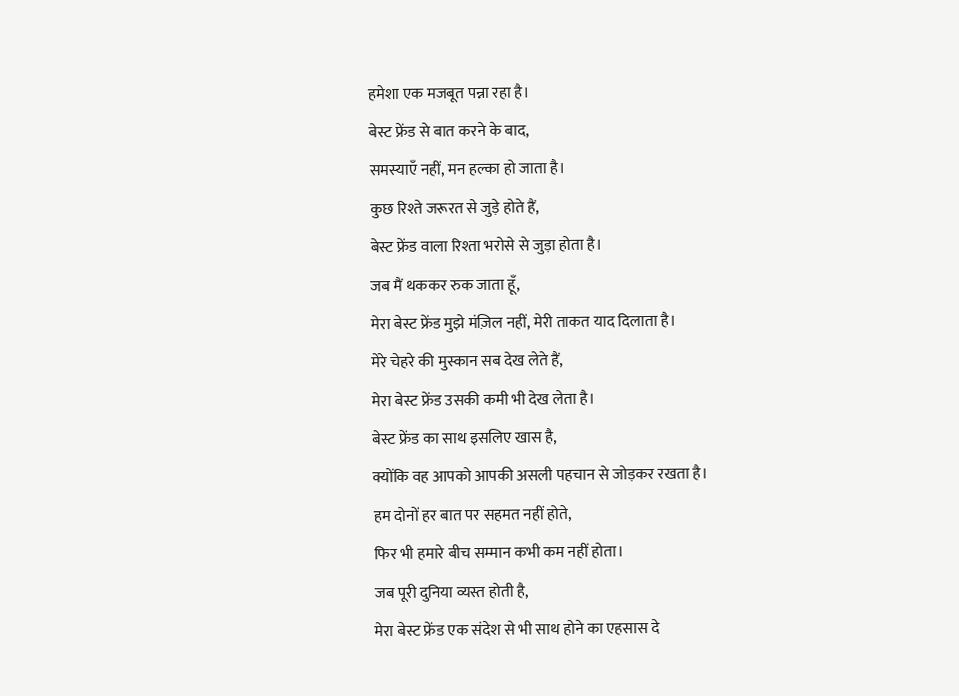हमेशा एक मजबूत पन्ना रहा है।
बेस्ट फ्रेंड से बात करने के बाद,
समस्याएँ नहीं, मन हल्का हो जाता है।
कुछ रिश्ते जरूरत से जुड़े होते हैं,
बेस्ट फ्रेंड वाला रिश्ता भरोसे से जुड़ा होता है।
जब मैं थककर रुक जाता हूँ,
मेरा बेस्ट फ्रेंड मुझे मंज़िल नहीं, मेरी ताकत याद दिलाता है।
मेरे चेहरे की मुस्कान सब देख लेते हैं,
मेरा बेस्ट फ्रेंड उसकी कमी भी देख लेता है।
बेस्ट फ्रेंड का साथ इसलिए खास है,
क्योंकि वह आपको आपकी असली पहचान से जोड़कर रखता है।
हम दोनों हर बात पर सहमत नहीं होते,
फिर भी हमारे बीच सम्मान कभी कम नहीं होता।
जब पूरी दुनिया व्यस्त होती है,
मेरा बेस्ट फ्रेंड एक संदेश से भी साथ होने का एहसास दे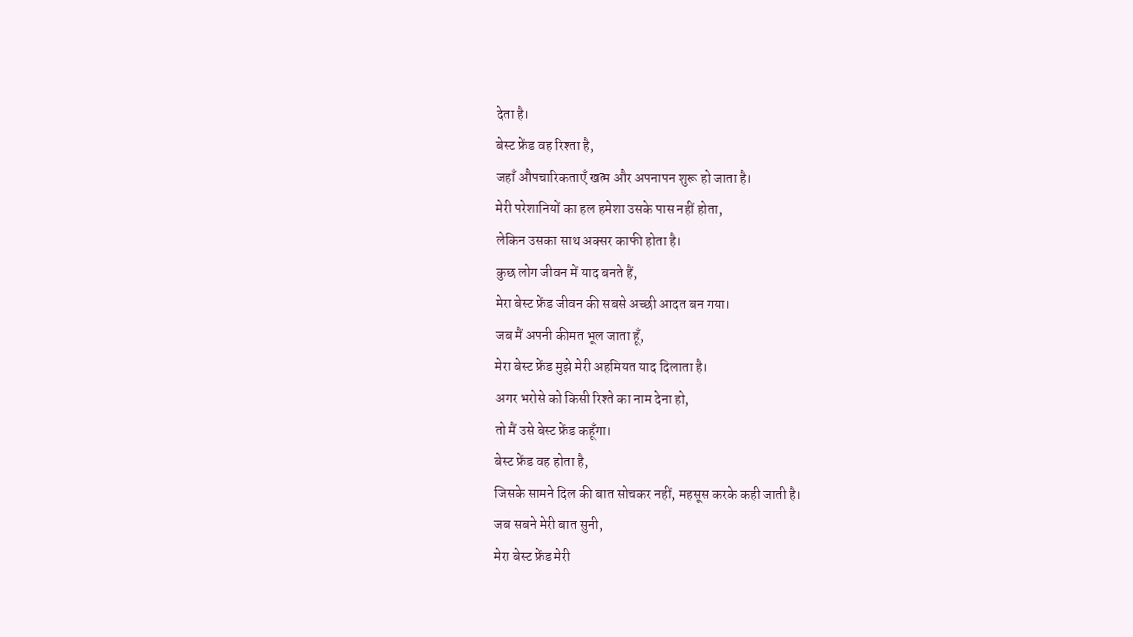देता है।
बेस्ट फ्रेंड वह रिश्ता है,
जहाँ औपचारिकताएँ खत्म और अपनापन शुरू हो जाता है।
मेरी परेशानियों का हल हमेशा उसके पास नहीं होता,
लेकिन उसका साथ अक्सर काफी होता है।
कुछ लोग जीवन में याद बनते हैं,
मेरा बेस्ट फ्रेंड जीवन की सबसे अच्छी आदत बन गया।
जब मैं अपनी कीमत भूल जाता हूँ,
मेरा बेस्ट फ्रेंड मुझे मेरी अहमियत याद दिलाता है।
अगर भरोसे को किसी रिश्ते का नाम देना हो,
तो मैं उसे बेस्ट फ्रेंड कहूँगा।
बेस्ट फ्रेंड वह होता है,
जिसके सामने दिल की बात सोचकर नहीं, महसूस करके कही जाती है।
जब सबने मेरी बात सुनी,
मेरा बेस्ट फ्रेंड मेरी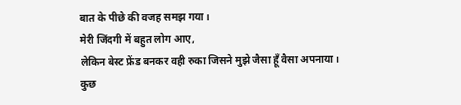बात के पीछे की वजह समझ गया।
मेरी जिंदगी में बहुत लोग आए,
लेकिन बेस्ट फ्रेंड बनकर वही रुका जिसने मुझे जैसा हूँ वैसा अपनाया।
कुछ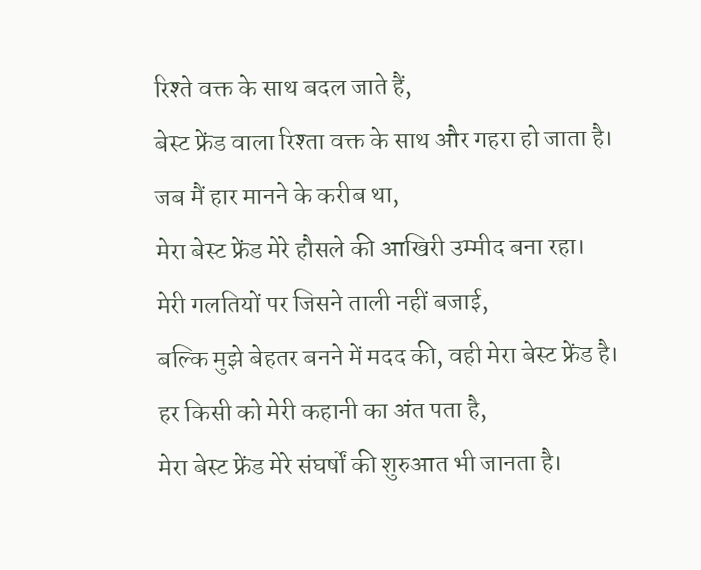रिश्ते वक्त के साथ बदल जाते हैं,
बेस्ट फ्रेंड वाला रिश्ता वक्त के साथ और गहरा हो जाता है।
जब मैं हार मानने के करीब था,
मेरा बेस्ट फ्रेंड मेरे हौसले की आखिरी उम्मीद बना रहा।
मेरी गलतियों पर जिसने ताली नहीं बजाई,
बल्कि मुझे बेहतर बनने में मदद की, वही मेरा बेस्ट फ्रेंड है।
हर किसी को मेरी कहानी का अंत पता है,
मेरा बेस्ट फ्रेंड मेरे संघर्षों की शुरुआत भी जानता है।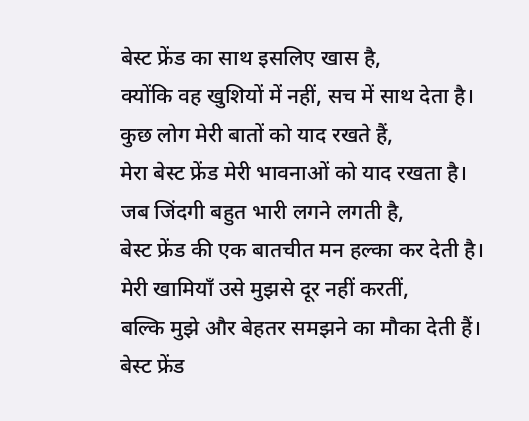बेस्ट फ्रेंड का साथ इसलिए खास है,
क्योंकि वह खुशियों में नहीं, सच में साथ देता है।
कुछ लोग मेरी बातों को याद रखते हैं,
मेरा बेस्ट फ्रेंड मेरी भावनाओं को याद रखता है।
जब जिंदगी बहुत भारी लगने लगती है,
बेस्ट फ्रेंड की एक बातचीत मन हल्का कर देती है।
मेरी खामियाँ उसे मुझसे दूर नहीं करतीं,
बल्कि मुझे और बेहतर समझने का मौका देती हैं।
बेस्ट फ्रेंड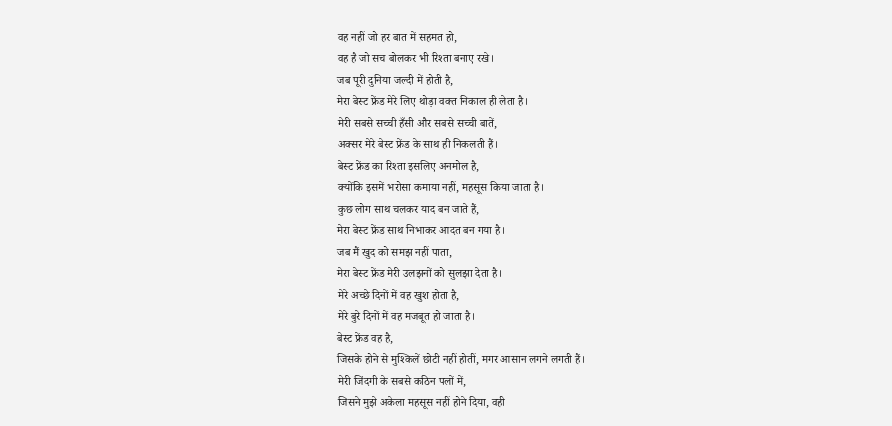वह नहीं जो हर बात में सहमत हो,
वह है जो सच बोलकर भी रिश्ता बनाए रखे।
जब पूरी दुनिया जल्दी में होती है,
मेरा बेस्ट फ्रेंड मेरे लिए थोड़ा वक्त निकाल ही लेता है।
मेरी सबसे सच्ची हँसी और सबसे सच्ची बातें,
अक्सर मेरे बेस्ट फ्रेंड के साथ ही निकलती हैं।
बेस्ट फ्रेंड का रिश्ता इसलिए अनमोल है,
क्योंकि इसमें भरोसा कमाया नहीं, महसूस किया जाता है।
कुछ लोग साथ चलकर याद बन जाते हैं,
मेरा बेस्ट फ्रेंड साथ निभाकर आदत बन गया है।
जब मैं खुद को समझ नहीं पाता,
मेरा बेस्ट फ्रेंड मेरी उलझनों को सुलझा देता है।
मेरे अच्छे दिनों में वह खुश होता है,
मेरे बुरे दिनों में वह मजबूत हो जाता है।
बेस्ट फ्रेंड वह है,
जिसके होने से मुश्किलें छोटी नहीं होतीं, मगर आसान लगने लगती हैं।
मेरी जिंदगी के सबसे कठिन पलों में,
जिसने मुझे अकेला महसूस नहीं होने दिया, वही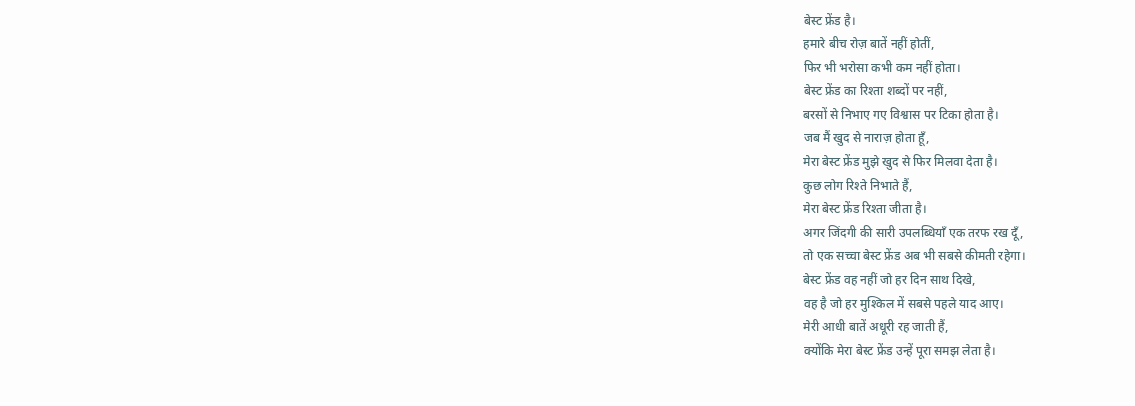बेस्ट फ्रेंड है।
हमारे बीच रोज़ बातें नहीं होतीं,
फिर भी भरोसा कभी कम नहीं होता।
बेस्ट फ्रेंड का रिश्ता शब्दों पर नहीं,
बरसों से निभाए गए विश्वास पर टिका होता है।
जब मैं खुद से नाराज़ होता हूँ,
मेरा बेस्ट फ्रेंड मुझे खुद से फिर मिलवा देता है।
कुछ लोग रिश्ते निभाते हैं,
मेरा बेस्ट फ्रेंड रिश्ता जीता है।
अगर जिंदगी की सारी उपलब्धियाँ एक तरफ रख दूँ,
तो एक सच्चा बेस्ट फ्रेंड अब भी सबसे कीमती रहेगा।
बेस्ट फ्रेंड वह नहीं जो हर दिन साथ दिखे,
वह है जो हर मुश्किल में सबसे पहले याद आए।
मेरी आधी बातें अधूरी रह जाती हैं,
क्योंकि मेरा बेस्ट फ्रेंड उन्हें पूरा समझ लेता है।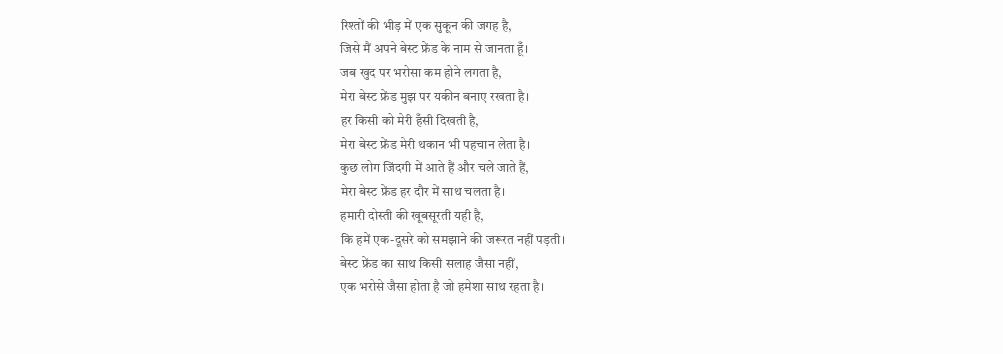रिश्तों की भीड़ में एक सुकून की जगह है,
जिसे मैं अपने बेस्ट फ्रेंड के नाम से जानता हूँ।
जब खुद पर भरोसा कम होने लगता है,
मेरा बेस्ट फ्रेंड मुझ पर यकीन बनाए रखता है।
हर किसी को मेरी हँसी दिखती है,
मेरा बेस्ट फ्रेंड मेरी थकान भी पहचान लेता है।
कुछ लोग जिंदगी में आते हैं और चले जाते हैं,
मेरा बेस्ट फ्रेंड हर दौर में साथ चलता है।
हमारी दोस्ती की खूबसूरती यही है,
कि हमें एक-दूसरे को समझाने की जरूरत नहीं पड़ती।
बेस्ट फ्रेंड का साथ किसी सलाह जैसा नहीं,
एक भरोसे जैसा होता है जो हमेशा साथ रहता है।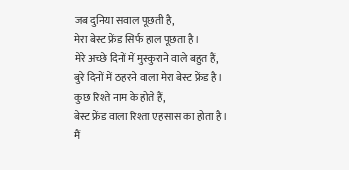जब दुनिया सवाल पूछती है,
मेरा बेस्ट फ्रेंड सिर्फ हाल पूछता है।
मेरे अच्छे दिनों में मुस्कुराने वाले बहुत हैं,
बुरे दिनों में ठहरने वाला मेरा बेस्ट फ्रेंड है।
कुछ रिश्ते नाम के होते हैं,
बेस्ट फ्रेंड वाला रिश्ता एहसास का होता है।
मैं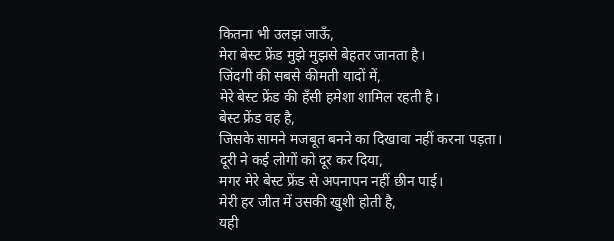कितना भी उलझ जाऊँ,
मेरा बेस्ट फ्रेंड मुझे मुझसे बेहतर जानता है।
जिंदगी की सबसे कीमती यादों में,
मेरे बेस्ट फ्रेंड की हँसी हमेशा शामिल रहती है।
बेस्ट फ्रेंड वह है,
जिसके सामने मजबूत बनने का दिखावा नहीं करना पड़ता।
दूरी ने कई लोगों को दूर कर दिया,
मगर मेरे बेस्ट फ्रेंड से अपनापन नहीं छीन पाई।
मेरी हर जीत में उसकी खुशी होती है,
यही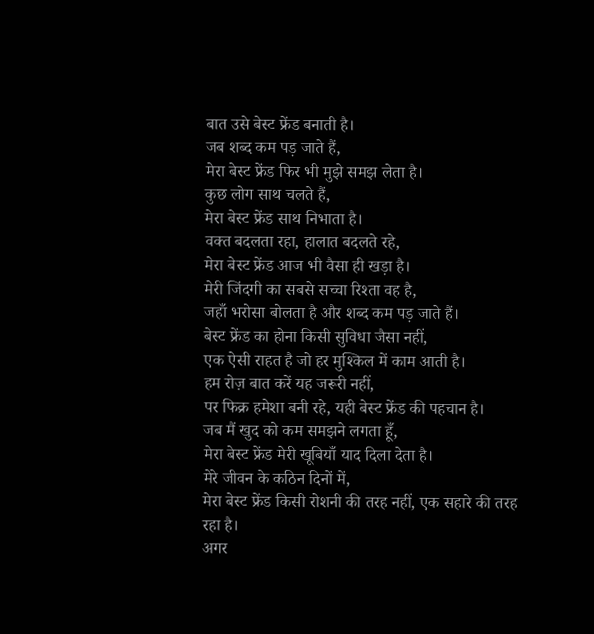बात उसे बेस्ट फ्रेंड बनाती है।
जब शब्द कम पड़ जाते हैं,
मेरा बेस्ट फ्रेंड फिर भी मुझे समझ लेता है।
कुछ लोग साथ चलते हैं,
मेरा बेस्ट फ्रेंड साथ निभाता है।
वक्त बदलता रहा, हालात बदलते रहे,
मेरा बेस्ट फ्रेंड आज भी वैसा ही खड़ा है।
मेरी जिंदगी का सबसे सच्चा रिश्ता वह है,
जहाँ भरोसा बोलता है और शब्द कम पड़ जाते हैं।
बेस्ट फ्रेंड का होना किसी सुविधा जैसा नहीं,
एक ऐसी राहत है जो हर मुश्किल में काम आती है।
हम रोज़ बात करें यह जरूरी नहीं,
पर फिक्र हमेशा बनी रहे, यही बेस्ट फ्रेंड की पहचान है।
जब मैं खुद को कम समझने लगता हूँ,
मेरा बेस्ट फ्रेंड मेरी खूबियाँ याद दिला देता है।
मेरे जीवन के कठिन दिनों में,
मेरा बेस्ट फ्रेंड किसी रोशनी की तरह नहीं, एक सहारे की तरह रहा है।
अगर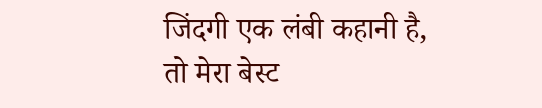जिंदगी एक लंबी कहानी है,
तो मेरा बेस्ट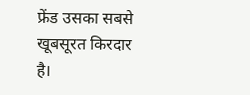फ्रेंड उसका सबसे खूबसूरत किरदार है।